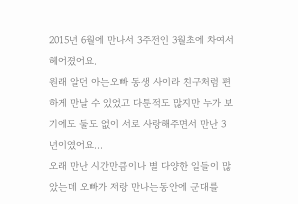2015년 6월에 만나서 3주전인 3월초에 차여서 헤어졌어요.
원래 알던 아는오빠 동생 사이라 친구처럼 편하게 만날 수 있었고 다툰적도 많지만 누가 보기에도 둘도 없이 서로 사랑해주면서 만난 3년이였어요...
오래 만난 시간만큼이나 별 다양한 일들이 많았는데 오빠가 저랑 만나는동안에 군대를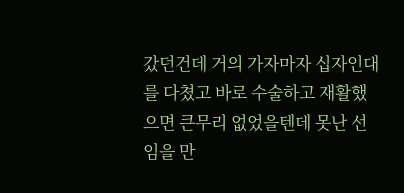갔던건데 거의 가자마자 십자인대를 다쳤고 바로 수술하고 재활했으면 큰무리 없었을텐데 못난 선임을 만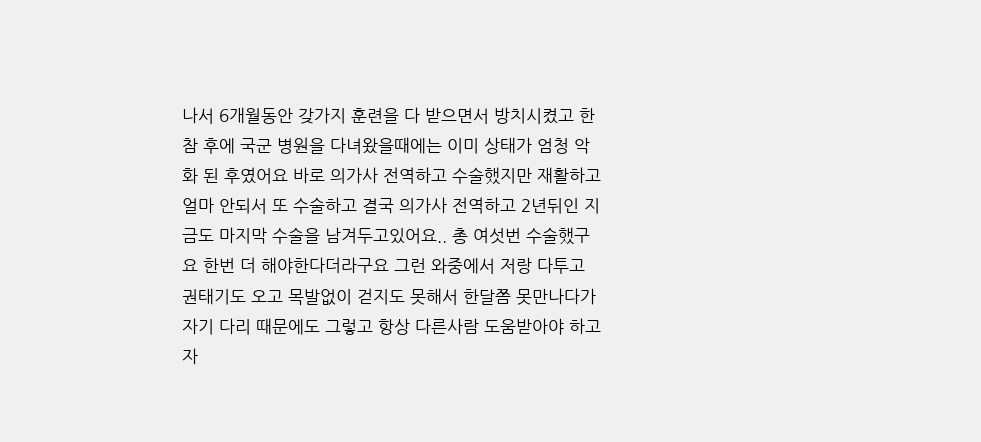나서 6개월동안 갖가지 훈련을 다 받으면서 방치시켰고 한참 후에 국군 병원을 다녀왔을때에는 이미 상태가 엄청 악화 된 후였어요 바로 의가사 전역하고 수술했지만 재활하고 얼마 안되서 또 수술하고 결국 의가사 전역하고 2년뒤인 지금도 마지막 수술을 남겨두고있어요.. 총 여섯번 수술했구요 한번 더 해야한다더라구요 그런 와중에서 저랑 다투고 권태기도 오고 목발없이 걷지도 못해서 한달쯤 못만나다가 자기 다리 때문에도 그렇고 항상 다른사람 도움받아야 하고 자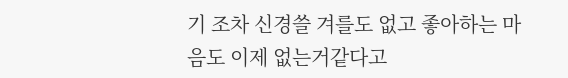기 조차 신경쓸 겨를도 없고 좋아하는 마음도 이제 없는거같다고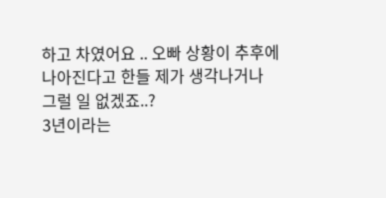하고 차였어요 .. 오빠 상황이 추후에 나아진다고 한들 제가 생각나거나 그럴 일 없겠죠..?
3년이라는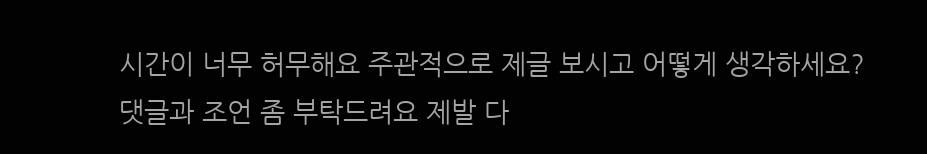시간이 너무 허무해요 주관적으로 제글 보시고 어떻게 생각하세요?
댓글과 조언 좀 부탁드려요 제발 다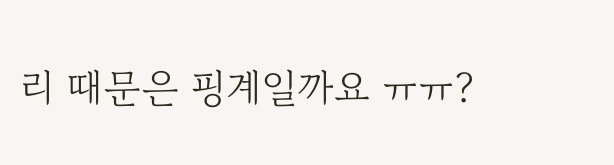리 때문은 핑계일까요 ㅠㅠ?